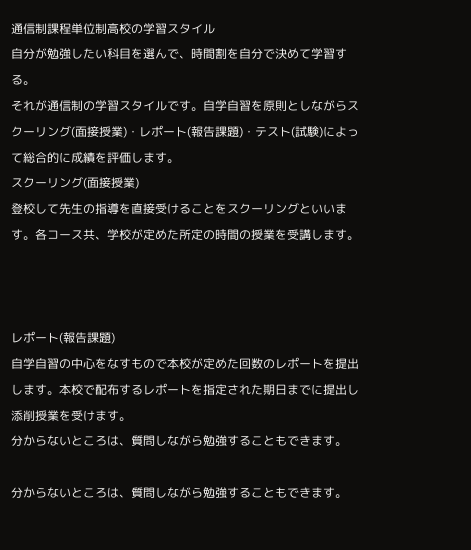通信制課程単位制高校の学習スタイル
自分が勉強したい科目を選んで、時間割を自分で決めて学習する。
それが通信制の学習スタイルです。自学自習を原則としながらスクーリング(面接授業)・レポート(報告課題)・テスト(試験)によって総合的に成績を評価します。
スクーリング(面接授業)
登校して先生の指導を直接受けることをスクーリングといいます。各コース共、学校が定めた所定の時間の授業を受講します。



レポート(報告課題)
自学自習の中心をなすもので本校が定めた回数のレポートを提出します。本校で配布するレポートを指定された期日までに提出し添削授業を受けます。
分からないところは、質問しながら勉強することもできます。

分からないところは、質問しながら勉強することもできます。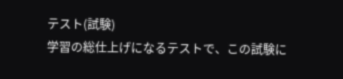テスト(試験)
学習の総仕上げになるテストで、この試験に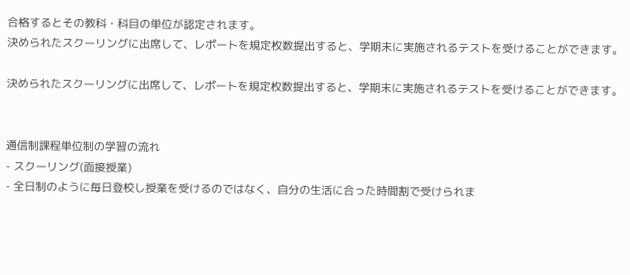合格するとその教科・科目の単位が認定されます。
決められたスクーリングに出席して、レポートを規定枚数提出すると、学期末に実施されるテストを受けることができます。

決められたスクーリングに出席して、レポートを規定枚数提出すると、学期末に実施されるテストを受けることができます。


通信制課程単位制の学習の流れ
- スクーリング(面接授業)
- 全日制のように毎日登校し授業を受けるのではなく、自分の生活に合った時間割で受けられま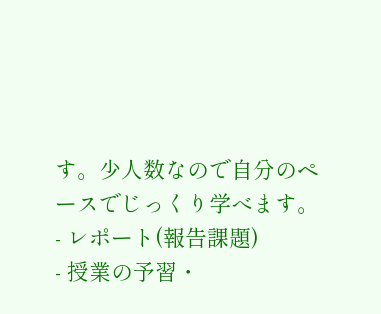す。少人数なので自分のペースでじっくり学べます。
- レポート(報告課題)
- 授業の予習・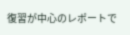復習が中心のレポートで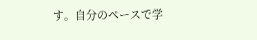す。自分のペースで学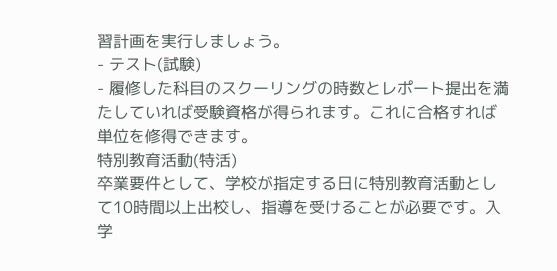習計画を実行しましょう。
- テスト(試験)
- 履修した科目のスクーリングの時数とレポート提出を満たしていれば受験資格が得られます。これに合格すれば単位を修得できます。
特別教育活動(特活)
卒業要件として、学校が指定する日に特別教育活動として10時間以上出校し、指導を受けることが必要です。入学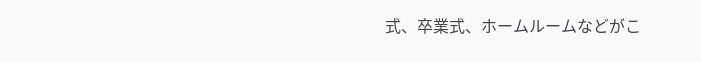式、卒業式、ホームルームなどがこ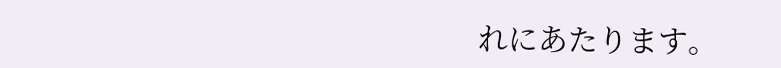れにあたります。